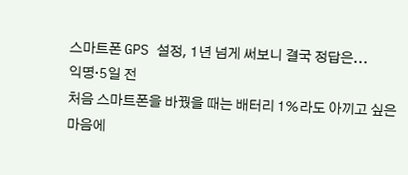스마트폰 GPS 설정, 1년 넘게 써보니 결국 정답은...
익명·5일 전
처음 스마트폰을 바꿨을 때는 배터리 1%라도 아끼고 싶은 마음에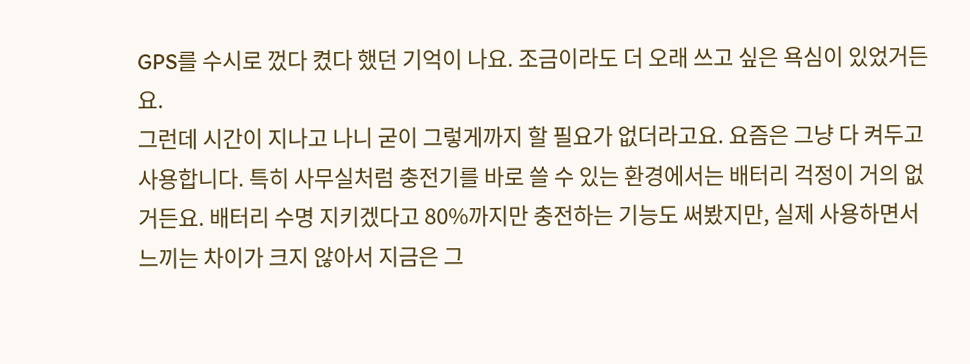GPS를 수시로 껐다 켰다 했던 기억이 나요. 조금이라도 더 오래 쓰고 싶은 욕심이 있었거든요.
그런데 시간이 지나고 나니 굳이 그렇게까지 할 필요가 없더라고요. 요즘은 그냥 다 켜두고 사용합니다. 특히 사무실처럼 충전기를 바로 쓸 수 있는 환경에서는 배터리 걱정이 거의 없거든요. 배터리 수명 지키겠다고 80%까지만 충전하는 기능도 써봤지만, 실제 사용하면서 느끼는 차이가 크지 않아서 지금은 그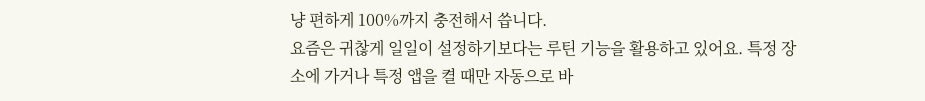냥 편하게 100%까지 충전해서 씁니다.
요즘은 귀찮게 일일이 설정하기보다는 루틴 기능을 활용하고 있어요. 특정 장소에 가거나 특정 앱을 켤 때만 자동으로 바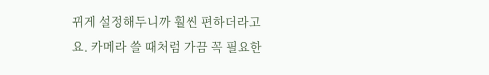뀌게 설정해두니까 훨씬 편하더라고요. 카메라 쓸 때처럼 가끔 꼭 필요한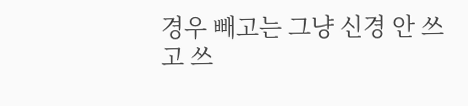경우 빼고는 그냥 신경 안 쓰고 쓰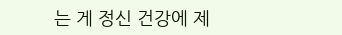는 게 정신 건강에 제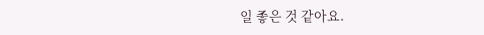일 좋은 것 같아요.